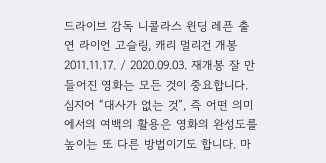드라이브 감독 니콜라스 윈딩 레픈 출연 라이언 고슬링, 캐리 멀리건 개봉 2011.11.17. / 2020.09.03. 재개봉 잘 만들어진 영화는 모든 것이 중요합니다.
심지어 “대사가 없는 것”, 즉 어떤 의미에서의 여백의 활용은 영화의 완성도를 높이는 또 다른 방법이기도 합니다. 마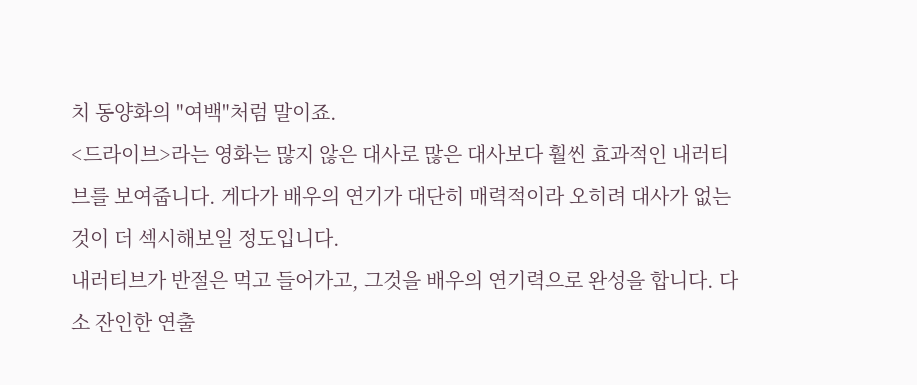치 동양화의 "여백"처럼 말이죠.
<드라이브>라는 영화는 많지 않은 대사로 많은 대사보다 훨씬 효과적인 내러티브를 보여줍니다. 게다가 배우의 연기가 대단히 매력적이라 오히려 대사가 없는 것이 더 섹시해보일 정도입니다.
내러티브가 반절은 먹고 들어가고, 그것을 배우의 연기력으로 완성을 합니다. 다소 잔인한 연출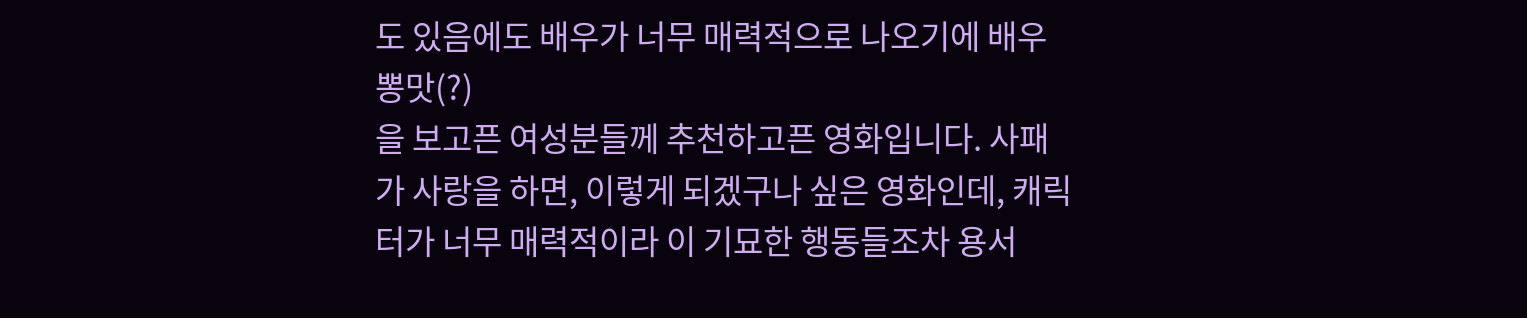도 있음에도 배우가 너무 매력적으로 나오기에 배우 뽕맛(?)
을 보고픈 여성분들께 추천하고픈 영화입니다. 사패가 사랑을 하면, 이렇게 되겠구나 싶은 영화인데, 캐릭터가 너무 매력적이라 이 기묘한 행동들조차 용서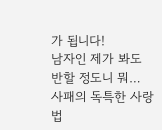가 됩니다!
남자인 제가 봐도 반할 정도니 뭐… 사패의 독특한 사랑법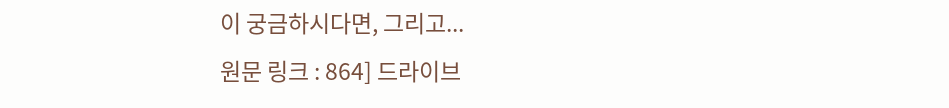이 궁금하시다면, 그리고...
원문 링크 : 864] 드라이브